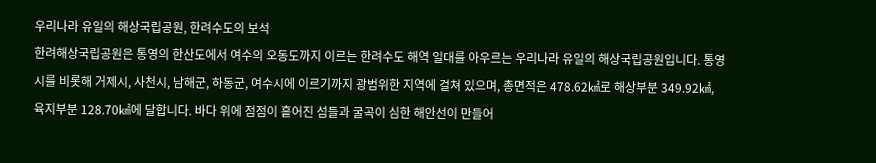우리나라 유일의 해상국립공원, 한려수도의 보석
한려해상국립공원은 통영의 한산도에서 여수의 오동도까지 이르는 한려수도 해역 일대를 아우르는 우리나라 유일의 해상국립공원입니다. 통영시를 비롯해 거제시, 사천시, 남해군, 하동군, 여수시에 이르기까지 광범위한 지역에 걸쳐 있으며, 총면적은 478.62㎢로 해상부분 349.92㎢, 육지부분 128.70㎢에 달합니다. 바다 위에 점점이 흩어진 섬들과 굴곡이 심한 해안선이 만들어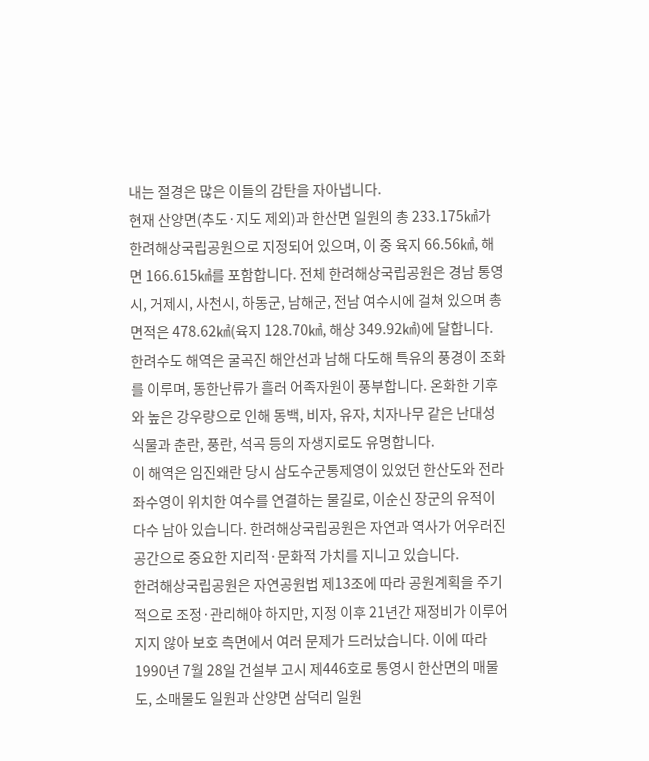내는 절경은 많은 이들의 감탄을 자아냅니다.
현재 산양면(추도·지도 제외)과 한산면 일원의 총 233.175㎢가 한려해상국립공원으로 지정되어 있으며, 이 중 육지 66.56㎢, 해면 166.615㎢를 포함합니다. 전체 한려해상국립공원은 경남 통영시, 거제시, 사천시, 하동군, 남해군, 전남 여수시에 걸쳐 있으며 총 면적은 478.62㎢(육지 128.70㎢, 해상 349.92㎢)에 달합니다.
한려수도 해역은 굴곡진 해안선과 남해 다도해 특유의 풍경이 조화를 이루며, 동한난류가 흘러 어족자원이 풍부합니다. 온화한 기후와 높은 강우량으로 인해 동백, 비자, 유자, 치자나무 같은 난대성 식물과 춘란, 풍란, 석곡 등의 자생지로도 유명합니다.
이 해역은 임진왜란 당시 삼도수군통제영이 있었던 한산도와 전라좌수영이 위치한 여수를 연결하는 물길로, 이순신 장군의 유적이 다수 남아 있습니다. 한려해상국립공원은 자연과 역사가 어우러진 공간으로 중요한 지리적·문화적 가치를 지니고 있습니다.
한려해상국립공원은 자연공원법 제13조에 따라 공원계획을 주기적으로 조정·관리해야 하지만, 지정 이후 21년간 재정비가 이루어지지 않아 보호 측면에서 여러 문제가 드러났습니다. 이에 따라 1990년 7월 28일 건설부 고시 제446호로 통영시 한산면의 매물도, 소매물도 일원과 산양면 삼덕리 일원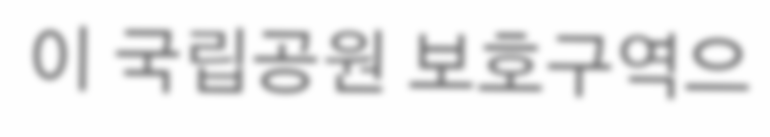이 국립공원 보호구역으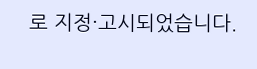로 지정·고시되었습니다.